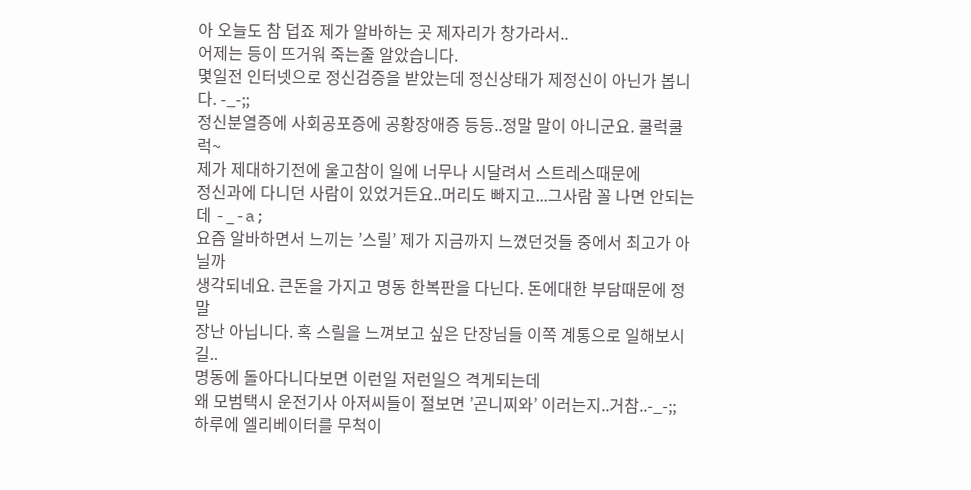아 오늘도 참 덥죠 제가 알바하는 곳 제자리가 창가라서..
어제는 등이 뜨거워 죽는줄 알았습니다.
몇일전 인터넷으로 정신검증을 받았는데 정신상태가 제정신이 아닌가 봅니다. -_-;;
정신분열증에 사회공포증에 공황장애증 등등..정말 말이 아니군요. 쿨럭쿨럭~
제가 제대하기전에 울고참이 일에 너무나 시달려서 스트레스때문에
정신과에 다니던 사람이 있었거든요..머리도 빠지고...그사람 꼴 나면 안되는데 -_-a;
요즘 알바하면서 느끼는 ’스릴’ 제가 지금까지 느꼈던것들 중에서 최고가 아닐까
생각되네요. 큰돈을 가지고 명동 한복판을 다닌다. 돈에대한 부담때문에 정말
장난 아닙니다. 혹 스릴을 느껴보고 싶은 단장님들 이쪽 계통으로 일해보시길..
명동에 돌아다니다보면 이런일 저런일으 격게되는데
왜 모범택시 운전기사 아저씨들이 절보면 ’곤니찌와’ 이러는지..거참..-_-;;
하루에 엘리베이터를 무척이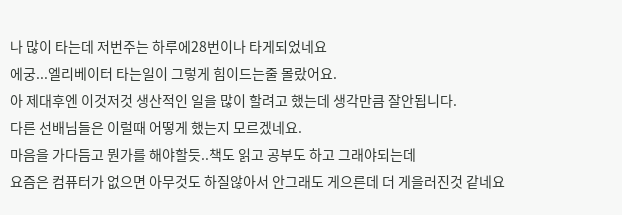나 많이 타는데 저번주는 하루에28번이나 타게되었네요
에궁...엘리베이터 타는일이 그렇게 힘이드는줄 몰랐어요.
아 제대후엔 이것저것 생산적인 일을 많이 할려고 했는데 생각만큼 잘안됩니다.
다른 선배님들은 이럴때 어떻게 했는지 모르겠네요.
마음을 가다듬고 뭔가를 해야할듯..책도 읽고 공부도 하고 그래야되는데
요즘은 컴퓨터가 없으면 아무것도 하질않아서 안그래도 게으른데 더 게을러진것 같네요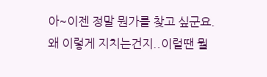아~이젠 정말 뭔가를 찾고 싶군요.
왜 이렇게 지치는건지..이럴땐 뭘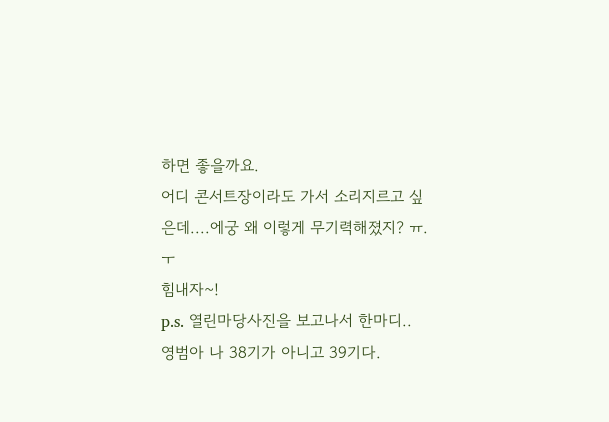하면 좋을까요.
어디 콘서트장이라도 가서 소리지르고 싶은데....에궁 왜 이렇게 무기력해졌지? ㅠ.ㅜ
힘내자~!
p.s. 열린마당사진을 보고나서 한마디..
영범아 나 38기가 아니고 39기다.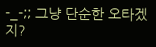-_-;; 그냥 단순한 오타겠지?